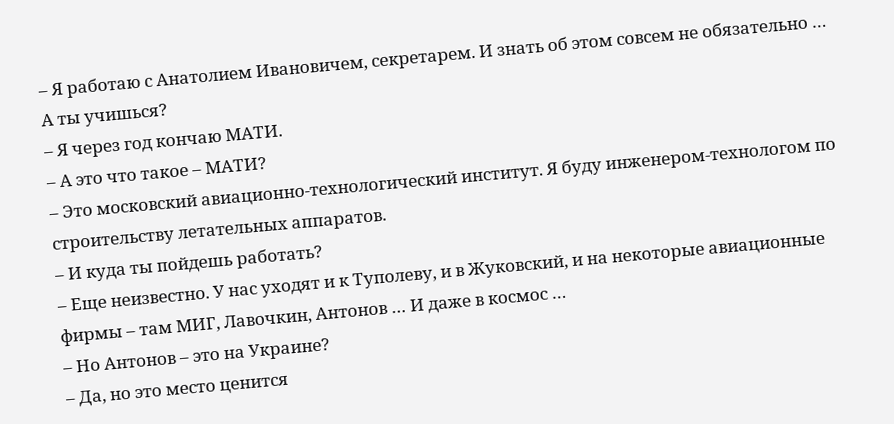– Я работаю с Анатолием Ивановичем, секретарем. И знать об этом совсем не обязательно … А ты учишься?
– Я через год кончаю МАТИ.
– А это что такое – МАТИ?
– Это московский авиационно-технологический институт. Я буду инженером-технологом по строительству летательных аппаратов.
– И куда ты пойдешь работать?
– Еще неизвестно. У нас уходят и к Туполеву, и в Жуковский, и на некоторые авиационные фирмы – там МИГ, Лавочкин, Антонов … И даже в космос …
– Но Антонов – это на Украине?
– Да, но это место ценится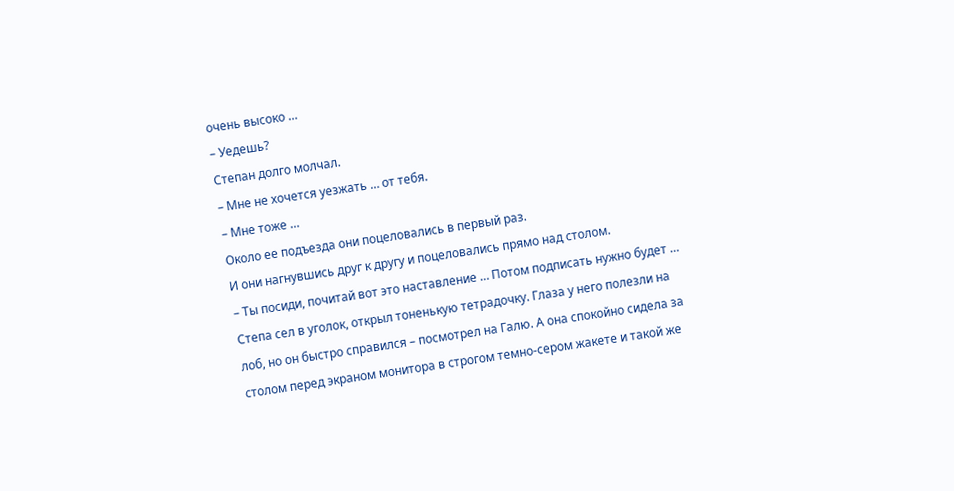очень высоко …
– Уедешь?
Степан долго молчал.
– Мне не хочется уезжать … от тебя.
– Мне тоже …
Около ее подъезда они поцеловались в первый раз.
И они нагнувшись друг к другу и поцеловались прямо над столом.
– Ты посиди, почитай вот это наставление … Потом подписать нужно будет …
Степа сел в уголок, открыл тоненькую тетрадочку. Глаза у него полезли на лоб, но он быстро справился – посмотрел на Галю. А она спокойно сидела за столом перед экраном монитора в строгом темно-сером жакете и такой же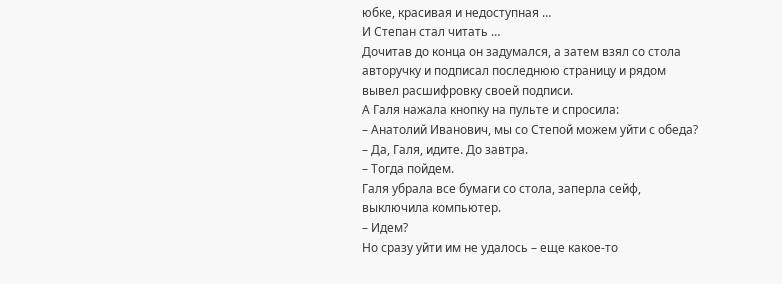юбке, красивая и недоступная …
И Степан стал читать …
Дочитав до конца он задумался, а затем взял со стола авторучку и подписал последнюю страницу и рядом вывел расшифровку своей подписи.
А Галя нажала кнопку на пульте и спросила:
– Анатолий Иванович, мы со Степой можем уйти с обеда?
– Да, Галя, идите. До завтра.
– Тогда пойдем.
Галя убрала все бумаги со стола, заперла сейф, выключила компьютер.
– Идем?
Но сразу уйти им не удалось – еще какое-то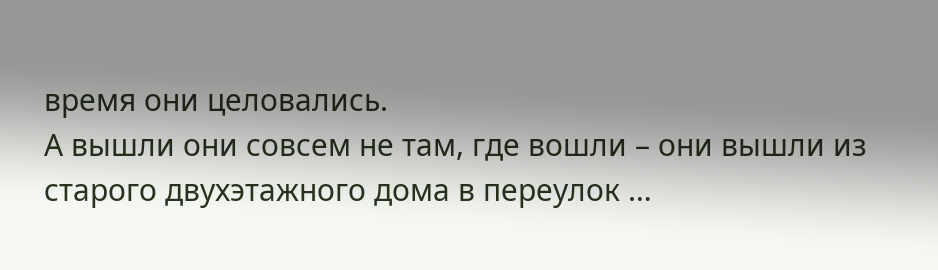время они целовались.
А вышли они совсем не там, где вошли – они вышли из старого двухэтажного дома в переулок …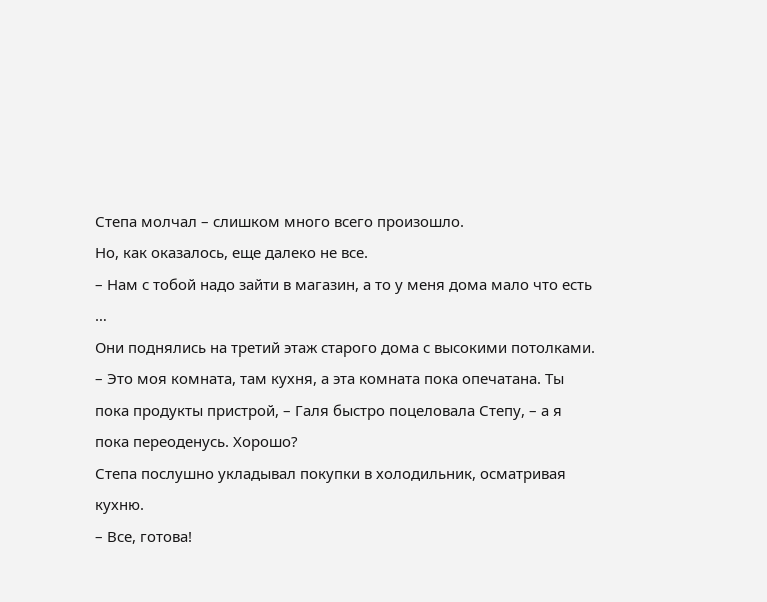Степа молчал – слишком много всего произошло.
Но, как оказалось, еще далеко не все.
– Нам с тобой надо зайти в магазин, а то у меня дома мало что есть …
Они поднялись на третий этаж старого дома с высокими потолками.
– Это моя комната, там кухня, а эта комната пока опечатана. Ты пока продукты пристрой, – Галя быстро поцеловала Степу, – а я пока переоденусь. Хорошо?
Степа послушно укладывал покупки в холодильник, осматривая кухню.
– Все, готова!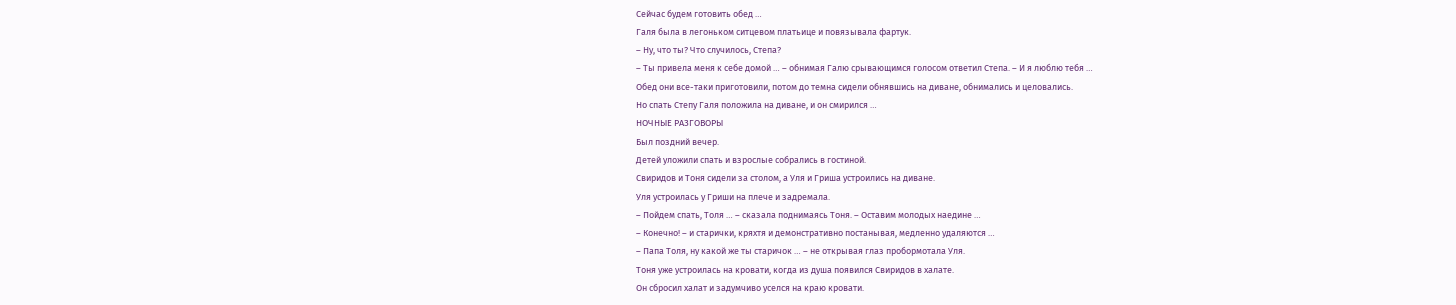Сейчас будем готовить обед …
Галя была в легоньком ситцевом платьице и повязывала фартук.
– Ну, что ты? Что случилось, Степа?
– Ты привела меня к себе домой … – обнимая Галю срывающимся голосом ответил Степа. – И я люблю тебя …
Обед они все-таки приготовили, потом до темна сидели обнявшись на диване, обнимались и целовались.
Но спать Степу Галя положила на диване, и он смирился …
НОЧНЫЕ РАЗГОВОРЫ
Был поздний вечер.
Детей уложили спать и взрослые собрались в гостиной.
Свиридов и Тоня сидели за столом, а Уля и Гриша устроились на диване.
Уля устроилась у Гриши на плече и задремала.
– Пойдем спать, Толя … – сказала поднимаясь Тоня. – Оставим молодых наедине …
– Конечно! – и старички, кряхтя и демонстративно постанывая, медленно удаляются …
– Папа Толя, ну какой же ты старичок … – не открывая глаз пробормотала Уля.
Тоня уже устроилась на кровати, когда из душа появился Свиридов в халате.
Он сбросил халат и задумчиво уселся на краю кровати.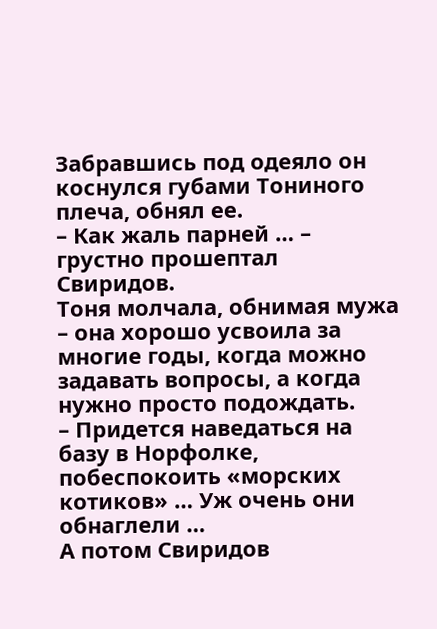Забравшись под одеяло он коснулся губами Тониного плеча, обнял ее.
– Как жаль парней … – грустно прошептал Свиридов.
Тоня молчала, обнимая мужа – она хорошо усвоила за многие годы, когда можно задавать вопросы, а когда нужно просто подождать.
– Придется наведаться на базу в Норфолке, побеспокоить «морских котиков» … Уж очень они обнаглели …
А потом Свиридов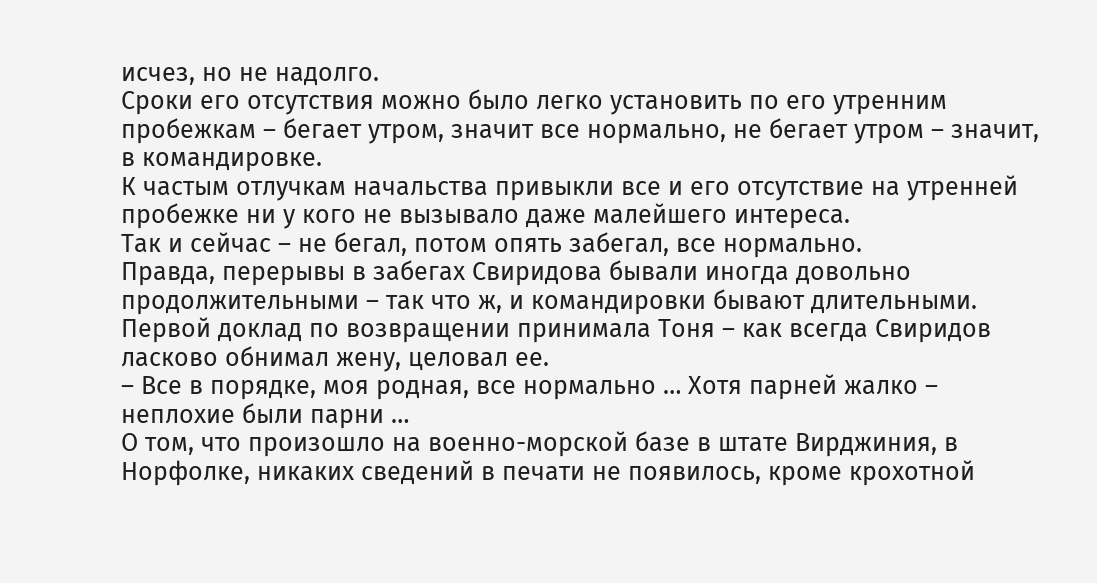исчез, но не надолго.
Сроки его отсутствия можно было легко установить по его утренним пробежкам – бегает утром, значит все нормально, не бегает утром – значит, в командировке.
К частым отлучкам начальства привыкли все и его отсутствие на утренней пробежке ни у кого не вызывало даже малейшего интереса.
Так и сейчас – не бегал, потом опять забегал, все нормально.
Правда, перерывы в забегах Свиридова бывали иногда довольно продолжительными – так что ж, и командировки бывают длительными.
Первой доклад по возвращении принимала Тоня – как всегда Свиридов ласково обнимал жену, целовал ее.
– Все в порядке, моя родная, все нормально … Хотя парней жалко – неплохие были парни …
О том, что произошло на военно-морской базе в штате Вирджиния, в Норфолке, никаких сведений в печати не появилось, кроме крохотной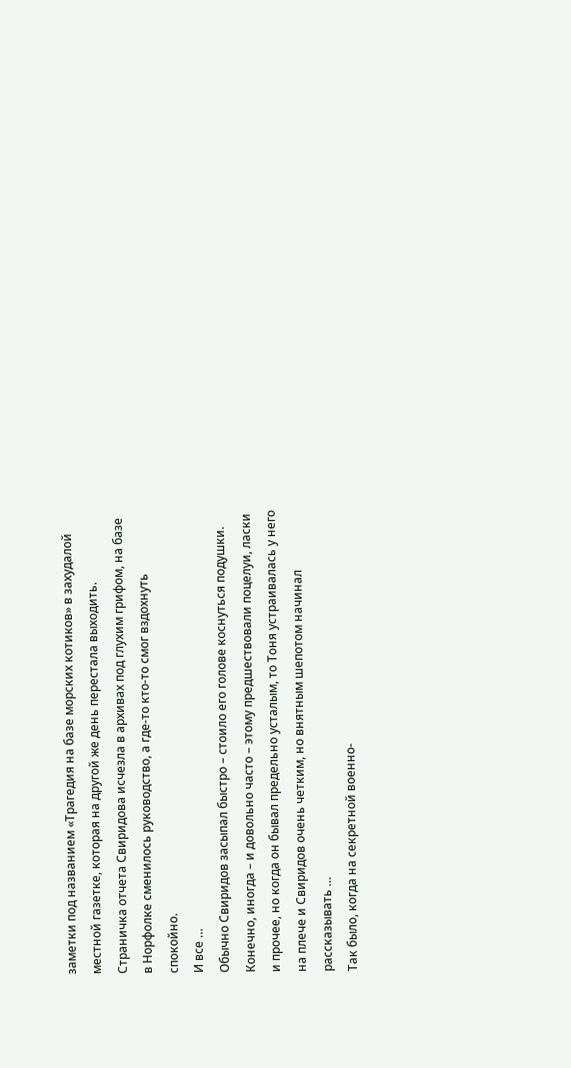заметки под названием «Трагедия на базе морских котиков» в захудалой местной газетке, которая на другой же день перестала выходить.
Страничка отчета Свиридова исчезла в архивах под глухим грифом, на базе в Норфолке сменилось руководство, а где-то кто-то смог вздохнуть спокойно.
И все …
Обычно Свиридов засыпал быстро – стоило его голове коснуться подушки.
Конечно, иногда – и довольно часто – этому предшествовали поцелуи, ласки и прочее, но когда он бывал предельно усталым, то Тоня устраивалась у него на плече и Свиридов очень четким, но внятным шепотом начинал рассказывать …
Так было, когда на секретной военно-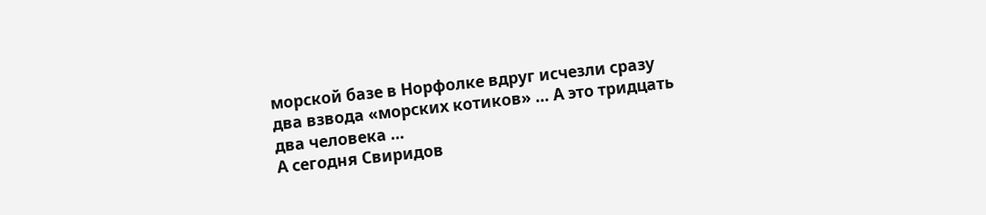морской базе в Норфолке вдруг исчезли сразу два взвода «морских котиков» … А это тридцать два человека …
А сегодня Свиридов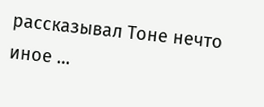рассказывал Тоне нечто иное …